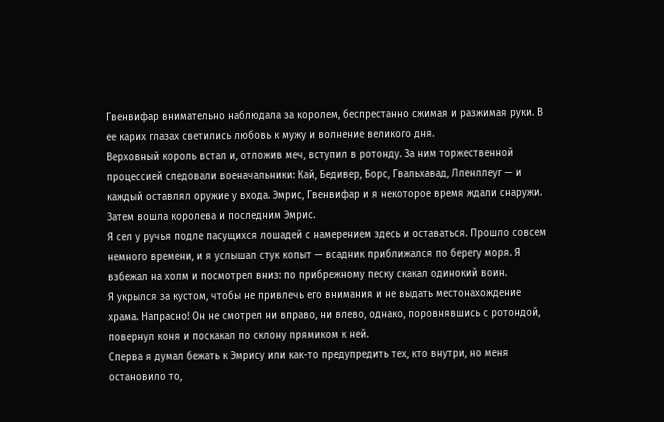Гвенвифар внимательно наблюдала за королем, беспрестанно сжимая и разжимая руки. В ее карих глазах светились любовь к мужу и волнение великого дня.
Верховный король встал и, отложив меч, вступил в ротонду. За ним торжественной процессией следовали военачальники: Кай, Бедивер, Борс, Гвальхавад, Лленллеуг — и каждый оставлял оружие у входа. Эмрис, Гвенвифар и я некоторое время ждали снаружи. Затем вошла королева и последним Эмрис.
Я сел у ручья подле пасущихся лошадей с намерением здесь и оставаться. Прошло совсем немного времени, и я услышал стук копыт — всадник приближался по берегу моря. Я взбежал на холм и посмотрел вниз: по прибрежному песку скакал одинокий воин.
Я укрылся за кустом, чтобы не привлечь его внимания и не выдать местонахождение храма. Напрасно! Он не смотрел ни вправо, ни влево, однако, поровнявшись с ротондой, повернул коня и поскакал по склону прямиком к ней.
Сперва я думал бежать к Эмрису или как-то предупредить тех, кто внутри, но меня остановило то,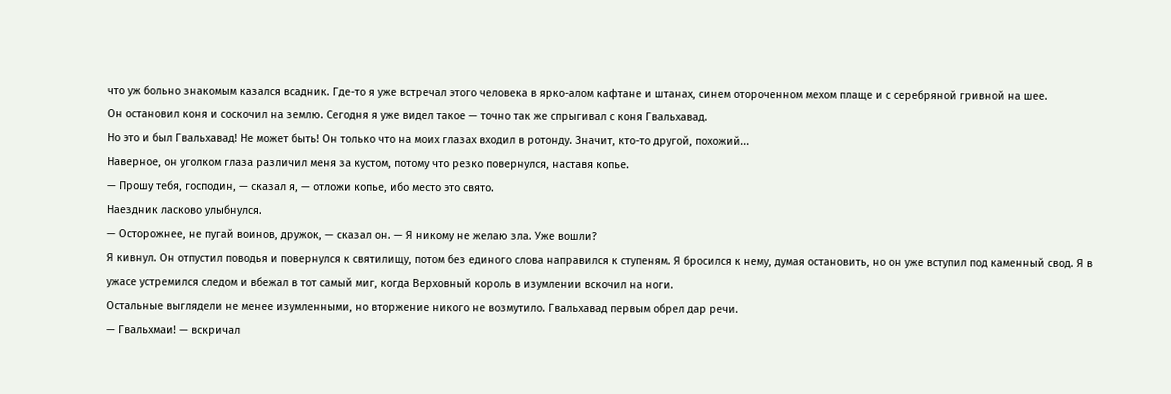что уж больно знакомым казался всадник. Где-то я уже встречал этого человека в ярко-алом кафтане и штанах, синем отороченном мехом плаще и с серебряной гривной на шее.
Он остановил коня и соскочил на землю. Сегодня я уже видел такое — точно так же спрыгивал с коня Гвальхавад.
Но это и был Гвальхавад! Не может быть! Он только что на моих глазах входил в ротонду. Значит, кто-то другой, похожий...
Наверное, он уголком глаза различил меня за кустом, потому что резко повернулся, наставя копье.
— Прошу тебя, господин, — сказал я, — отложи копье, ибо место это свято.
Наездник ласково улыбнулся.
— Осторожнее, не пугай воинов, дружок, — сказал он. — Я никому не желаю зла. Уже вошли?
Я кивнул. Он отпустил поводья и повернулся к святилищу, потом без единого слова направился к ступеням. Я бросился к нему, думая остановить, но он уже вступил под каменный свод. Я в ужасе устремился следом и вбежал в тот самый миг, когда Верховный король в изумлении вскочил на ноги.
Остальные выглядели не менее изумленными, но вторжение никого не возмутило. Гвальхавад первым обрел дар речи.
— Гвальхмаи! — вскричал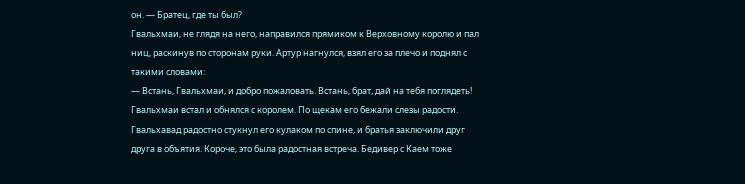он. — Братец, где ты был?
Гвальхмаи, не глядя на него, направился прямиком к Верховному королю и пал ниц, раскинув по сторонам руки. Артур нагнулся, взял его за плечо и поднял с такими словами:
— Встань, Гвальхмаи, и добро пожаловать. Встань, брат, дай на тебя поглядеть!
Гвальхмаи встал и обнялся с королем. По щекам его бежали слезы радости. Гвальхавад радостно стукнул его кулаком по спине, и братья заключили друг друга в объятия. Короче, это была радостная встреча. Бедивер с Каем тоже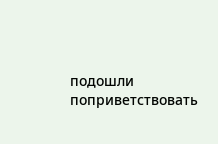подошли поприветствовать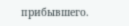прибывшего.